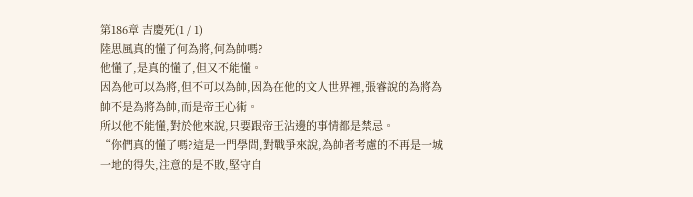第186章 吉慶死(1 / 1)
陸思風真的懂了何為將,何為帥嗎?
他懂了,是真的懂了,但又不能懂。
因為他可以為將,但不可以為帥,因為在他的文人世界裡,張睿說的為將為帥不是為將為帥,而是帝王心術。
所以他不能懂,對於他來說,只要跟帝王沾邊的事情都是禁忌。
“你們真的懂了嗎?這是一門學問,對戰爭來說,為帥者考慮的不再是一城一地的得失,注意的是不敗,堅守自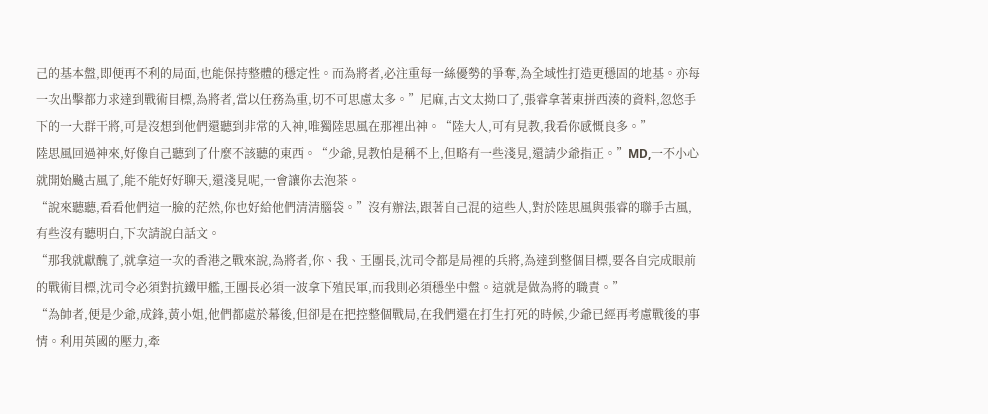己的基本盤,即便再不利的局面,也能保持整體的穩定性。而為將者,必注重每一絲優勢的爭奪,為全域性打造更穩固的地基。亦每一次出擊都力求達到戰術目標,為將者,當以任務為重,切不可思慮太多。”尼麻,古文太拗口了,張睿拿著東拼西湊的資料,忽悠手下的一大群干將,可是沒想到他們還聽到非常的入神,唯獨陸思風在那裡出神。“陸大人,可有見教,我看你感慨良多。”
陸思風回過神來,好像自己聽到了什麼不該聽的東西。“少爺,見教怕是稱不上,但略有一些淺見,還請少爺指正。”MD,一不小心就開始飈古風了,能不能好好聊天,還淺見呢,一會讓你去泡茶。
“說來聽聽,看看他們這一臉的茫然,你也好給他們清清腦袋。”沒有辦法,跟著自己混的這些人,對於陸思風與張睿的聯手古風,有些沒有聽明白,下次請說白話文。
“那我就獻醜了,就拿這一次的香港之戰來說,為將者,你、我、王團長,沈司令都是局裡的兵將,為達到整個目標,要各自完成眼前的戰術目標,沈司令必須對抗鐵甲艦,王團長必須一波拿下殖民軍,而我則必須穩坐中盤。這就是做為將的職責。”
“為帥者,便是少爺,成鋒,黃小姐,他們都處於幕後,但卻是在把控整個戰局,在我們還在打生打死的時候,少爺已經再考慮戰後的事情。利用英國的壓力,牽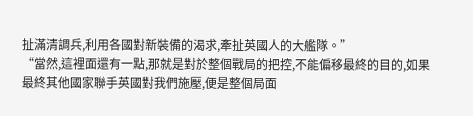扯滿清調兵,利用各國對新裝備的渴求,牽扯英國人的大艦隊。”
“當然,這裡面還有一點,那就是對於整個戰局的把控,不能偏移最終的目的,如果最終其他國家聯手英國對我們施壓,便是整個局面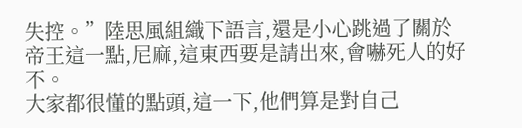失控。”陸思風組織下語言,還是小心跳過了關於帝王這一點,尼麻,這東西要是請出來,會嚇死人的好不。
大家都很懂的點頭,這一下,他們算是對自己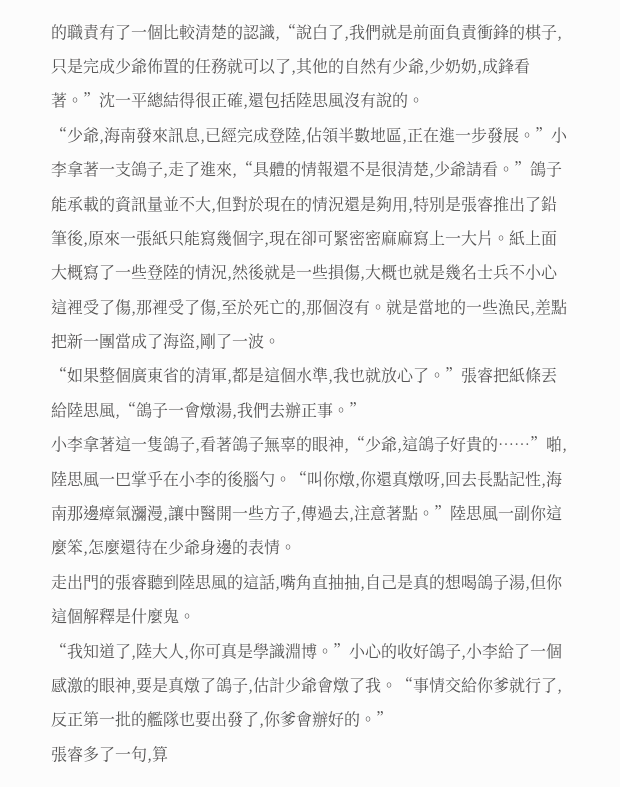的職責有了一個比較清楚的認識,“說白了,我們就是前面負責衝鋒的棋子,只是完成少爺佈置的任務就可以了,其他的自然有少爺,少奶奶,成鋒看著。”沈一平總結得很正確,還包括陸思風沒有說的。
“少爺,海南發來訊息,已經完成登陸,佔領半數地區,正在進一步發展。”小李拿著一支鴿子,走了進來,“具體的情報還不是很清楚,少爺請看。”鴿子能承載的資訊量並不大,但對於現在的情況還是夠用,特別是張睿推出了鉛筆後,原來一張紙只能寫幾個字,現在卻可緊密密麻麻寫上一大片。紙上面大概寫了一些登陸的情況,然後就是一些損傷,大概也就是幾名士兵不小心這裡受了傷,那裡受了傷,至於死亡的,那個沒有。就是當地的一些漁民,差點把新一團當成了海盜,剛了一波。
“如果整個廣東省的清軍,都是這個水準,我也就放心了。”張睿把紙條丟給陸思風,“鴿子一會燉湯,我們去辦正事。”
小李拿著這一隻鴿子,看著鴿子無辜的眼神,“少爺,這鴿子好貴的……”啪,陸思風一巴掌乎在小李的後腦勺。“叫你燉,你還真燉呀,回去長點記性,海南那邊瘴氣瀰漫,讓中醫開一些方子,傳過去,注意著點。”陸思風一副你這麼笨,怎麼還待在少爺身邊的表情。
走出門的張睿聽到陸思風的這話,嘴角直抽抽,自己是真的想喝鴿子湯,但你這個解釋是什麼鬼。
“我知道了,陸大人,你可真是學識淵博。”小心的收好鴿子,小李給了一個感激的眼神,要是真燉了鴿子,估計少爺會燉了我。“事情交給你爹就行了,反正第一批的艦隊也要出發了,你爹會辦好的。”
張睿多了一句,算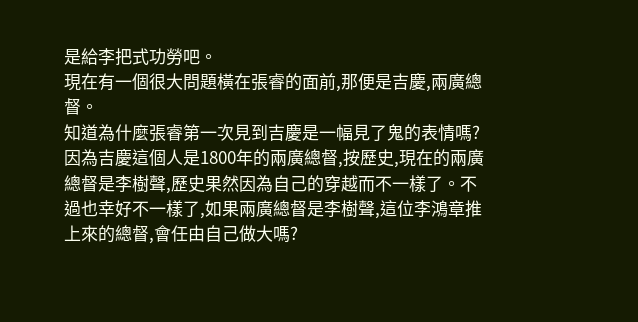是給李把式功勞吧。
現在有一個很大問題橫在張睿的面前,那便是吉慶,兩廣總督。
知道為什麼張睿第一次見到吉慶是一幅見了鬼的表情嗎?
因為吉慶這個人是1800年的兩廣總督,按歷史,現在的兩廣總督是李樹聲,歷史果然因為自己的穿越而不一樣了。不過也幸好不一樣了,如果兩廣總督是李樹聲,這位李鴻章推上來的總督,會任由自己做大嗎?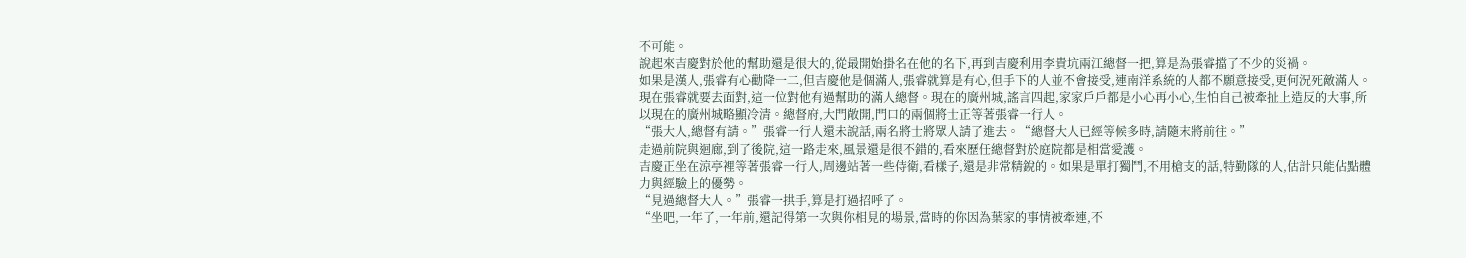不可能。
說起來吉慶對於他的幫助還是很大的,從最開始掛名在他的名下,再到吉慶利用李貴坑兩江總督一把,算是為張睿擋了不少的災禍。
如果是漢人,張睿有心勸降一二,但吉慶他是個滿人,張睿就算是有心,但手下的人並不會接受,連南洋系統的人都不願意接受,更何況死敵滿人。
現在張睿就要去面對,這一位對他有過幫助的滿人總督。現在的廣州城,謠言四起,家家戶戶都是小心再小心,生怕自己被牽扯上造反的大事,所以現在的廣州城略顯冷清。總督府,大門敞開,門口的兩個將士正等著張睿一行人。
“張大人,總督有請。”張睿一行人還未說話,兩名將士將眾人請了進去。“總督大人已經等候多時,請隨末將前往。”
走過前院與迴廊,到了後院,這一路走來,風景還是很不錯的,看來歷任總督對於庭院都是相當愛護。
吉慶正坐在涼亭裡等著張睿一行人,周邊站著一些侍衛,看樣子,還是非常精銳的。如果是單打獨鬥,不用槍支的話,特勤隊的人,估計只能佔點體力與經驗上的優勢。
“見過總督大人。”張睿一拱手,算是打過招呼了。
“坐吧,一年了,一年前,還記得第一次與你相見的場景,當時的你因為葉家的事情被牽連,不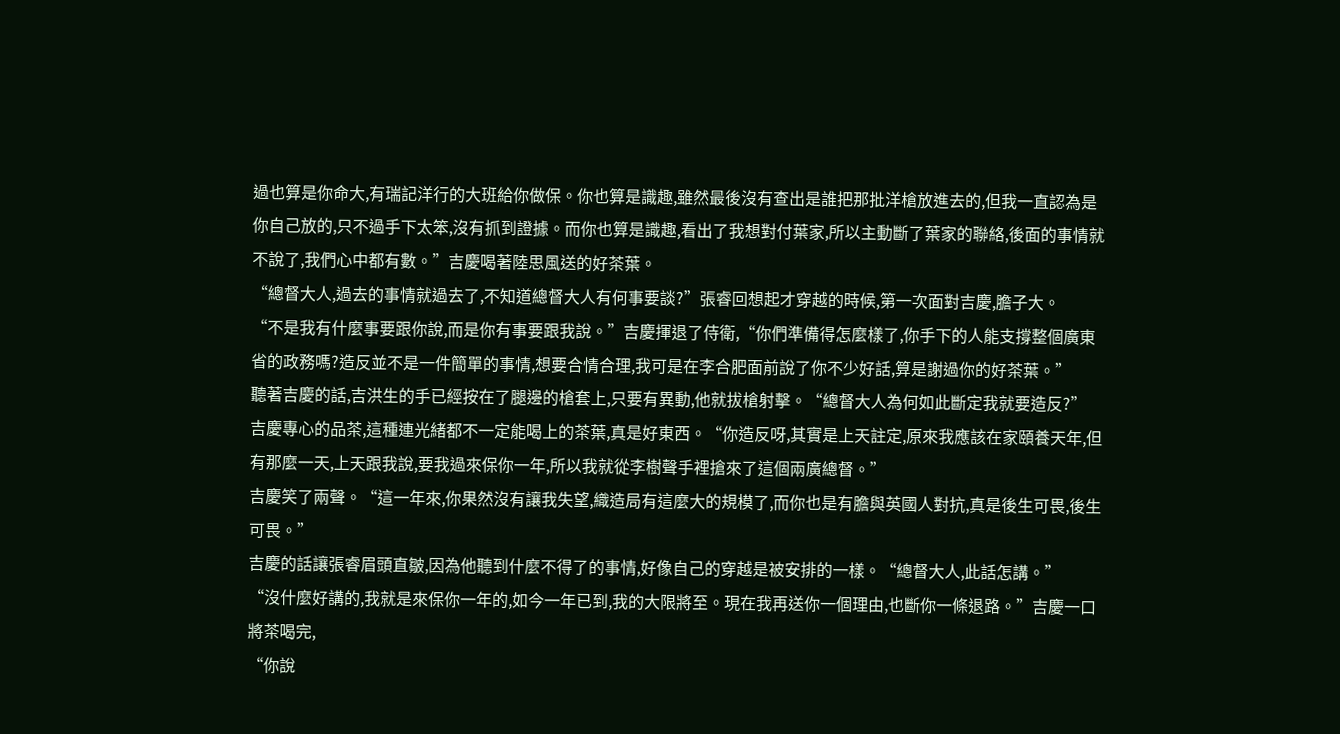過也算是你命大,有瑞記洋行的大班給你做保。你也算是識趣,雖然最後沒有查出是誰把那批洋槍放進去的,但我一直認為是你自己放的,只不過手下太笨,沒有抓到證據。而你也算是識趣,看出了我想對付葉家,所以主動斷了葉家的聯絡,後面的事情就不說了,我們心中都有數。”吉慶喝著陸思風送的好茶葉。
“總督大人,過去的事情就過去了,不知道總督大人有何事要談?”張睿回想起才穿越的時候,第一次面對吉慶,膽子大。
“不是我有什麼事要跟你說,而是你有事要跟我說。”吉慶揮退了侍衛,“你們準備得怎麼樣了,你手下的人能支撐整個廣東省的政務嗎?造反並不是一件簡單的事情,想要合情合理,我可是在李合肥面前說了你不少好話,算是謝過你的好茶葉。”
聽著吉慶的話,吉洪生的手已經按在了腿邊的槍套上,只要有異動,他就拔槍射擊。“總督大人為何如此斷定我就要造反?”
吉慶專心的品茶,這種連光緒都不一定能喝上的茶葉,真是好東西。“你造反呀,其實是上天註定,原來我應該在家頤養天年,但有那麼一天,上天跟我說,要我過來保你一年,所以我就從李樹聲手裡搶來了這個兩廣總督。”
吉慶笑了兩聲。“這一年來,你果然沒有讓我失望,織造局有這麼大的規模了,而你也是有膽與英國人對抗,真是後生可畏,後生可畏。”
吉慶的話讓張睿眉頭直皺,因為他聽到什麼不得了的事情,好像自己的穿越是被安排的一樣。“總督大人,此話怎講。”
“沒什麼好講的,我就是來保你一年的,如今一年已到,我的大限將至。現在我再送你一個理由,也斷你一條退路。”吉慶一口將茶喝完,
“你說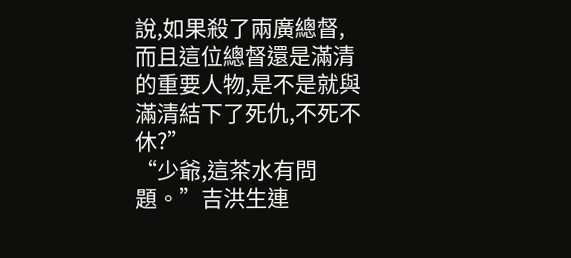說,如果殺了兩廣總督,而且這位總督還是滿清的重要人物,是不是就與滿清結下了死仇,不死不休?”
“少爺,這茶水有問題。”吉洪生連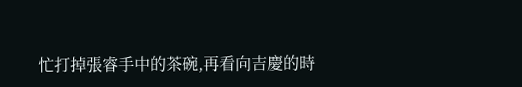忙打掉張睿手中的茶碗,再看向吉慶的時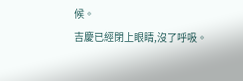候。
吉慶已經閉上眼睛,沒了呼吸。